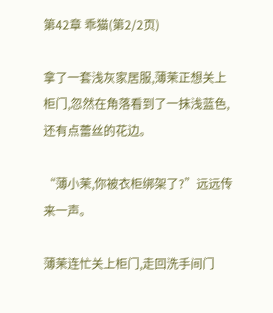第42章 乖猫(第2/2页)

拿了一套浅灰家居服,薄茉正想关上柜门,忽然在角落看到了一抹浅蓝色,还有点蕾丝的花边。

“薄小茉,你被衣柜绑架了?”远远传来一声。

薄茉连忙关上柜门,走回洗手间门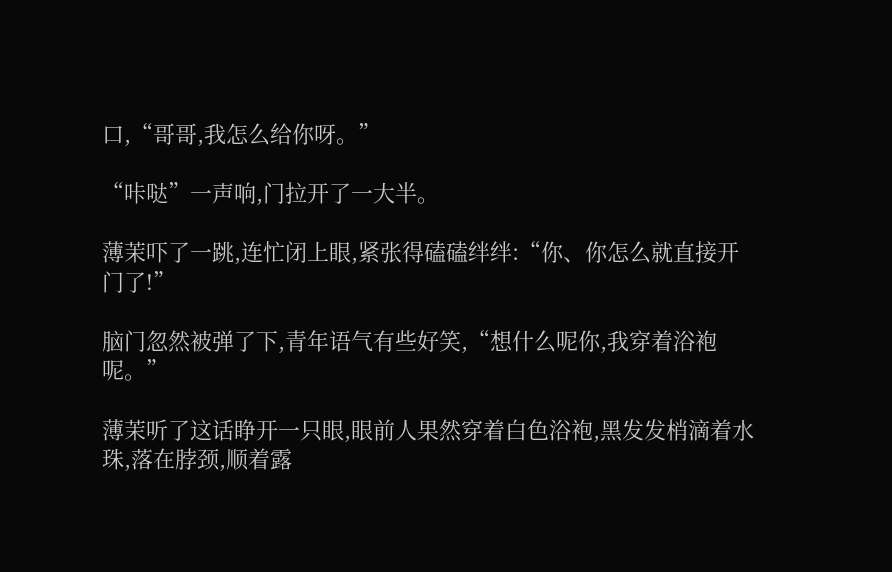口,“哥哥,我怎么给你呀。”

“咔哒”一声响,门拉开了一大半。

薄茉吓了一跳,连忙闭上眼,紧张得磕磕绊绊:“你、你怎么就直接开门了!”

脑门忽然被弹了下,青年语气有些好笑,“想什么呢你,我穿着浴袍呢。”

薄茉听了这话睁开一只眼,眼前人果然穿着白色浴袍,黑发发梢滴着水珠,落在脖颈,顺着露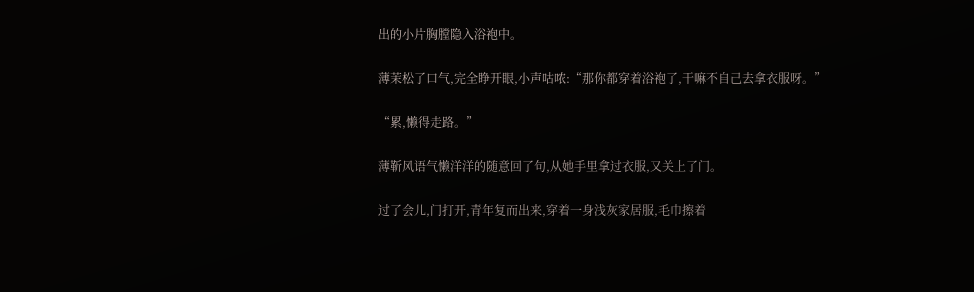出的小片胸膛隐入浴袍中。

薄茉松了口气,完全睁开眼,小声咕哝:“那你都穿着浴袍了,干嘛不自己去拿衣服呀。”

“累,懒得走路。”

薄靳风语气懒洋洋的随意回了句,从她手里拿过衣服,又关上了门。

过了会儿,门打开,青年复而出来,穿着一身浅灰家居服,毛巾擦着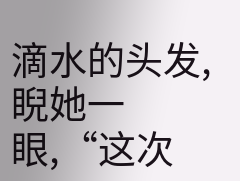滴水的头发,睨她一眼,“这次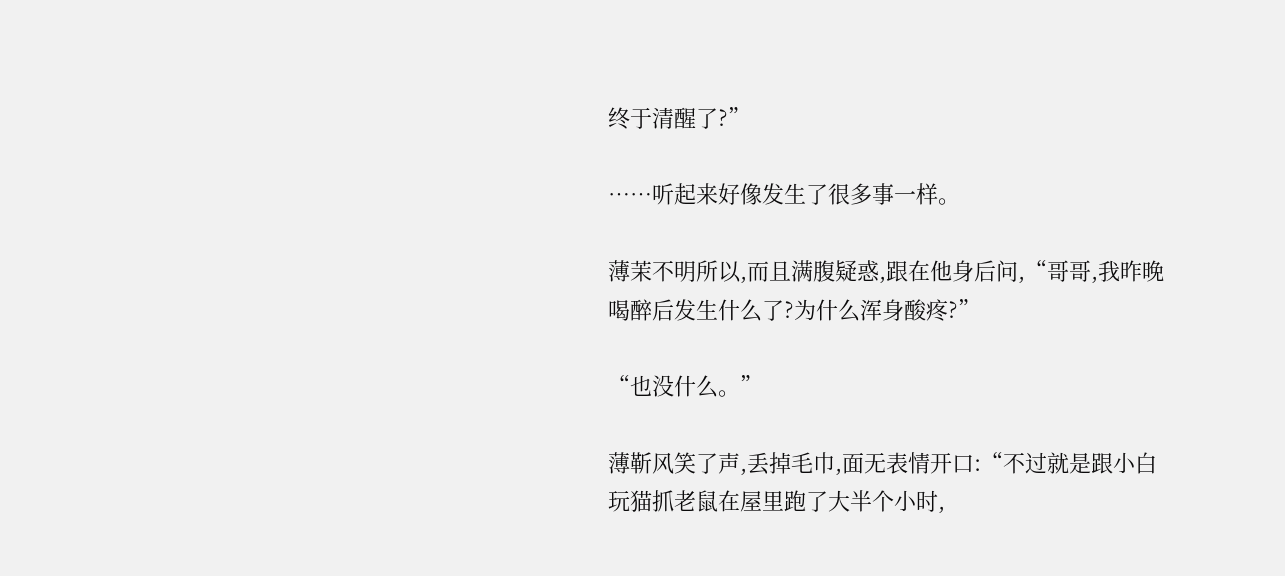终于清醒了?”

……听起来好像发生了很多事一样。

薄茉不明所以,而且满腹疑惑,跟在他身后问,“哥哥,我昨晚喝醉后发生什么了?为什么浑身酸疼?”

“也没什么。”

薄靳风笑了声,丢掉毛巾,面无表情开口:“不过就是跟小白玩猫抓老鼠在屋里跑了大半个小时,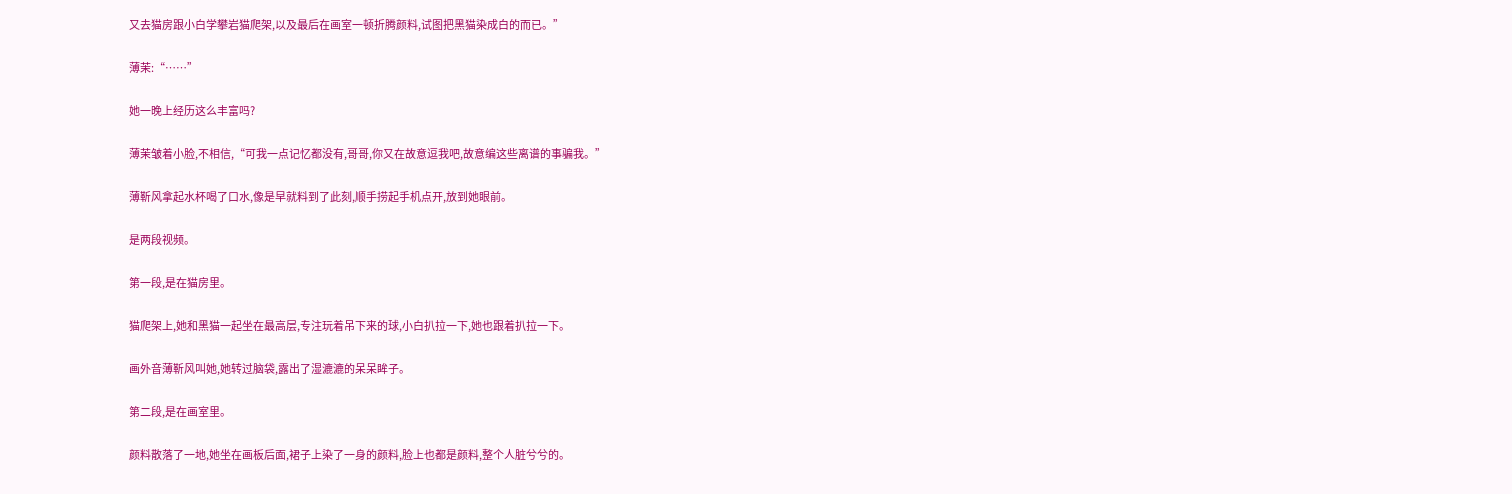又去猫房跟小白学攀岩猫爬架,以及最后在画室一顿折腾颜料,试图把黑猫染成白的而已。”

薄茉:“……”

她一晚上经历这么丰富吗?

薄茉皱着小脸,不相信,“可我一点记忆都没有,哥哥,你又在故意逗我吧,故意编这些离谱的事骗我。”

薄靳风拿起水杯喝了口水,像是早就料到了此刻,顺手捞起手机点开,放到她眼前。

是两段视频。

第一段,是在猫房里。

猫爬架上,她和黑猫一起坐在最高层,专注玩着吊下来的球,小白扒拉一下,她也跟着扒拉一下。

画外音薄靳风叫她,她转过脑袋,露出了湿漉漉的呆呆眸子。

第二段,是在画室里。

颜料散落了一地,她坐在画板后面,裙子上染了一身的颜料,脸上也都是颜料,整个人脏兮兮的。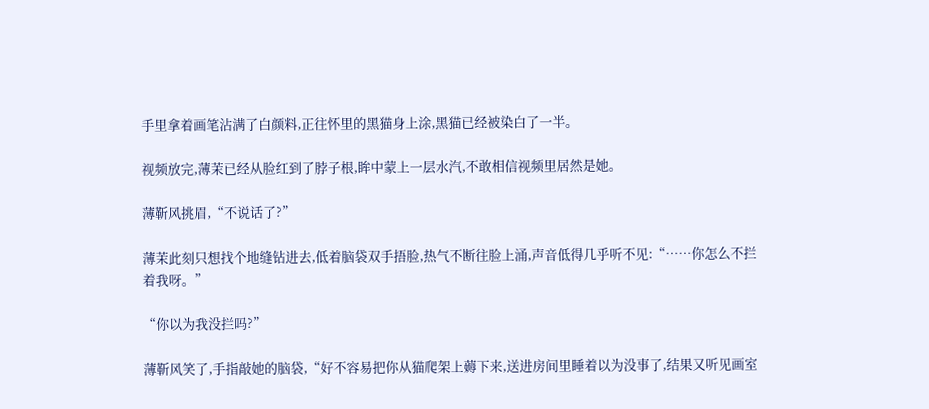手里拿着画笔沾满了白颜料,正往怀里的黑猫身上涂,黑猫已经被染白了一半。

视频放完,薄茉已经从脸红到了脖子根,眸中蒙上一层水汽,不敢相信视频里居然是她。

薄靳风挑眉,“不说话了?”

薄茉此刻只想找个地缝钻进去,低着脑袋双手捂脸,热气不断往脸上涌,声音低得几乎听不见:“……你怎么不拦着我呀。”

“你以为我没拦吗?”

薄靳风笑了,手指敲她的脑袋,“好不容易把你从猫爬架上薅下来,送进房间里睡着以为没事了,结果又听见画室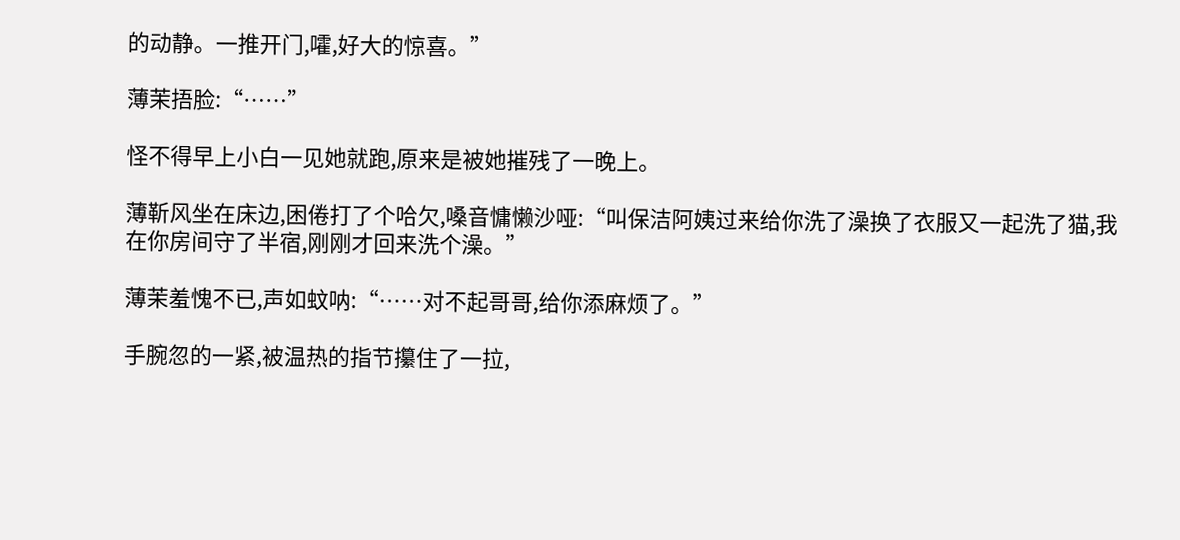的动静。一推开门,嚯,好大的惊喜。”

薄茉捂脸:“……”

怪不得早上小白一见她就跑,原来是被她摧残了一晚上。

薄靳风坐在床边,困倦打了个哈欠,嗓音慵懒沙哑:“叫保洁阿姨过来给你洗了澡换了衣服又一起洗了猫,我在你房间守了半宿,刚刚才回来洗个澡。”

薄茉羞愧不已,声如蚊呐:“……对不起哥哥,给你添麻烦了。”

手腕忽的一紧,被温热的指节攥住了一拉,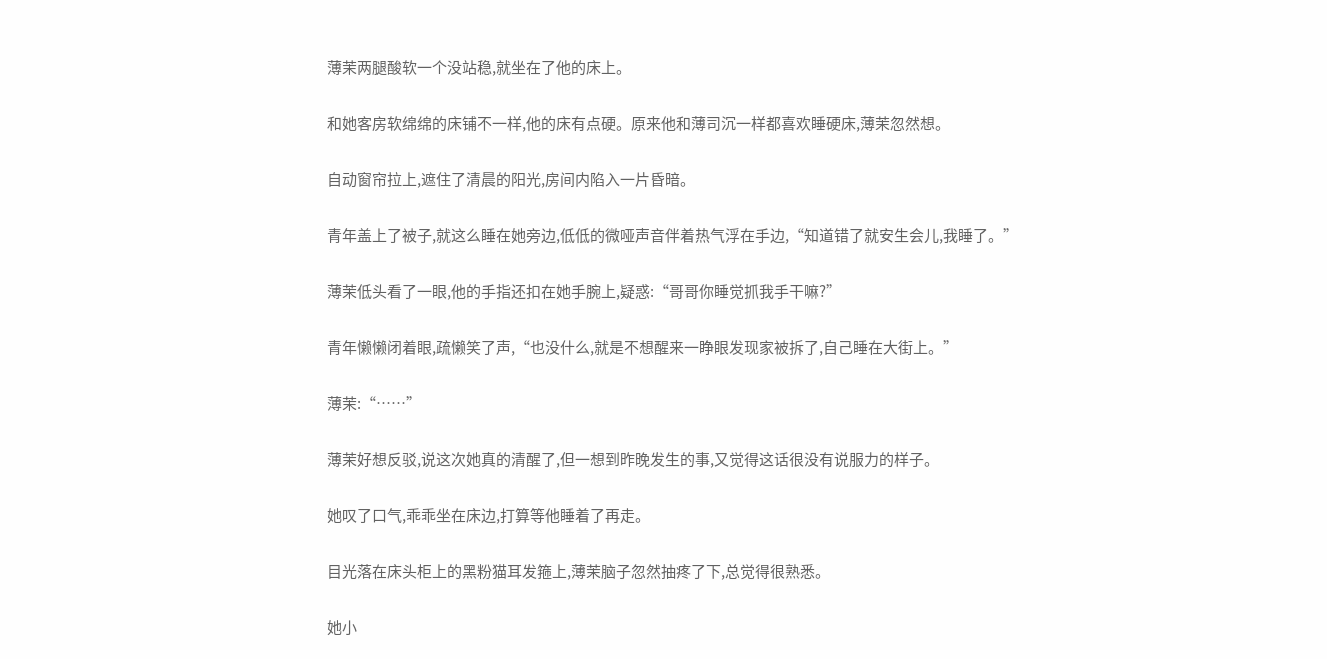薄茉两腿酸软一个没站稳,就坐在了他的床上。

和她客房软绵绵的床铺不一样,他的床有点硬。原来他和薄司沉一样都喜欢睡硬床,薄茉忽然想。

自动窗帘拉上,遮住了清晨的阳光,房间内陷入一片昏暗。

青年盖上了被子,就这么睡在她旁边,低低的微哑声音伴着热气浮在手边,“知道错了就安生会儿,我睡了。”

薄茉低头看了一眼,他的手指还扣在她手腕上,疑惑:“哥哥你睡觉抓我手干嘛?”

青年懒懒闭着眼,疏懒笑了声,“也没什么,就是不想醒来一睁眼发现家被拆了,自己睡在大街上。”

薄茉:“……”

薄茉好想反驳,说这次她真的清醒了,但一想到昨晚发生的事,又觉得这话很没有说服力的样子。

她叹了口气,乖乖坐在床边,打算等他睡着了再走。

目光落在床头柜上的黑粉猫耳发箍上,薄茉脑子忽然抽疼了下,总觉得很熟悉。

她小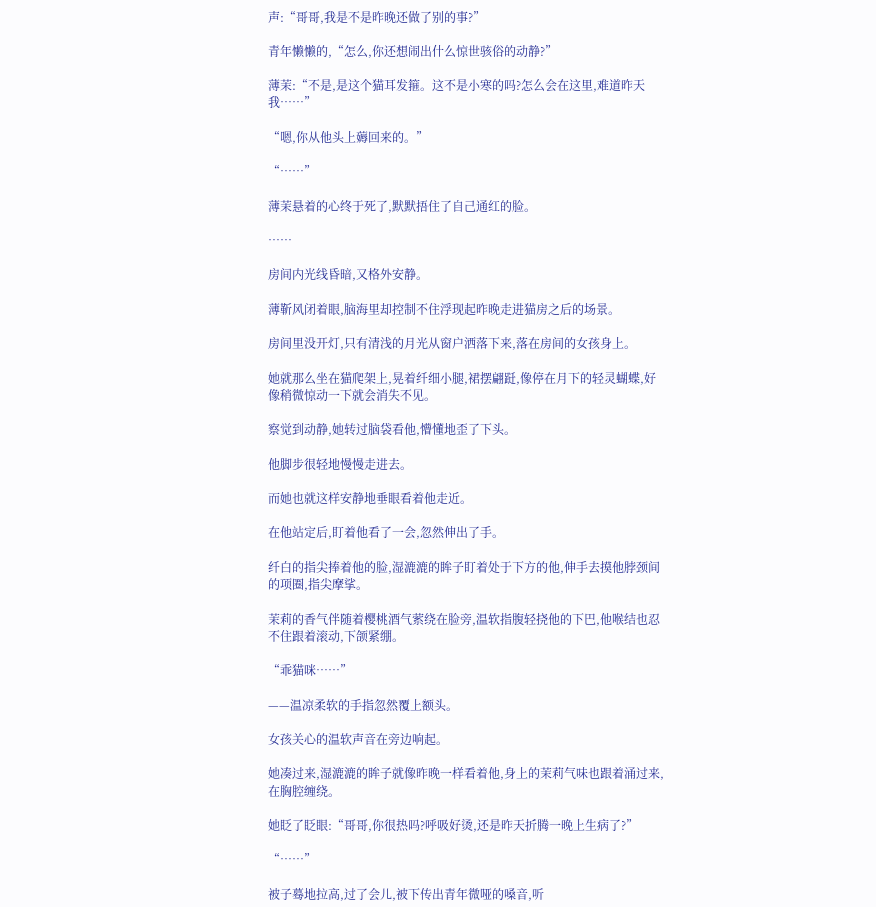声:“哥哥,我是不是昨晚还做了别的事?”

青年懒懒的,“怎么,你还想闹出什么惊世骇俗的动静?”

薄茉:“不是,是这个猫耳发箍。这不是小寒的吗?怎么会在这里,难道昨天我……”

“嗯,你从他头上薅回来的。”

“……”

薄茉悬着的心终于死了,默默捂住了自己通红的脸。

……

房间内光线昏暗,又格外安静。

薄靳风闭着眼,脑海里却控制不住浮现起昨晚走进猫房之后的场景。

房间里没开灯,只有清浅的月光从窗户洒落下来,落在房间的女孩身上。

她就那么坐在猫爬架上,晃着纤细小腿,裙摆翩跹,像停在月下的轻灵蝴蝶,好像稍微惊动一下就会消失不见。

察觉到动静,她转过脑袋看他,懵懂地歪了下头。

他脚步很轻地慢慢走进去。

而她也就这样安静地垂眼看着他走近。

在他站定后,盯着他看了一会,忽然伸出了手。

纤白的指尖捧着他的脸,湿漉漉的眸子盯着处于下方的他,伸手去摸他脖颈间的项圈,指尖摩挲。

茉莉的香气伴随着樱桃酒气萦绕在脸旁,温软指腹轻挠他的下巴,他喉结也忍不住跟着滚动,下颌紧绷。

“乖猫咪……”

——温凉柔软的手指忽然覆上额头。

女孩关心的温软声音在旁边响起。

她凑过来,湿漉漉的眸子就像昨晚一样看着他,身上的茉莉气味也跟着涌过来,在胸腔缠绕。

她眨了眨眼:“哥哥,你很热吗?呼吸好烫,还是昨天折腾一晚上生病了?”

“……”

被子蓦地拉高,过了会儿,被下传出青年微哑的嗓音,听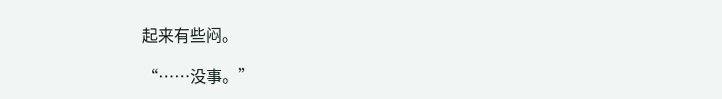起来有些闷。

“……没事。”